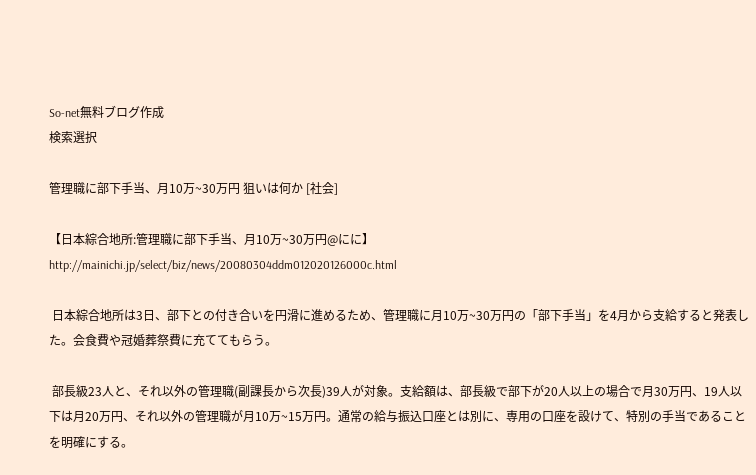So-net無料ブログ作成
検索選択

管理職に部下手当、月10万~30万円 狙いは何か [社会]

【日本綜合地所:管理職に部下手当、月10万~30万円@にに】
http://mainichi.jp/select/biz/news/20080304ddm012020126000c.html

 日本綜合地所は3日、部下との付き合いを円滑に進めるため、管理職に月10万~30万円の「部下手当」を4月から支給すると発表した。会食費や冠婚葬祭費に充ててもらう。

 部長級23人と、それ以外の管理職(副課長から次長)39人が対象。支給額は、部長級で部下が20人以上の場合で月30万円、19人以下は月20万円、それ以外の管理職が月10万~15万円。通常の給与振込口座とは別に、専用の口座を設けて、特別の手当であることを明確にする。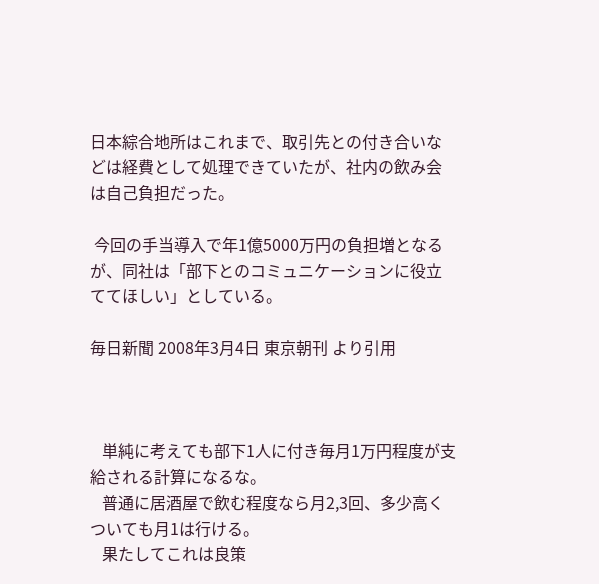日本綜合地所はこれまで、取引先との付き合いなどは経費として処理できていたが、社内の飲み会は自己負担だった。

 今回の手当導入で年1億5000万円の負担増となるが、同社は「部下とのコミュニケーションに役立ててほしい」としている。

毎日新聞 2008年3月4日 東京朝刊 より引用



   単純に考えても部下1人に付き毎月1万円程度が支給される計算になるな。
   普通に居酒屋で飲む程度なら月2,3回、多少高くついても月1は行ける。
   果たしてこれは良策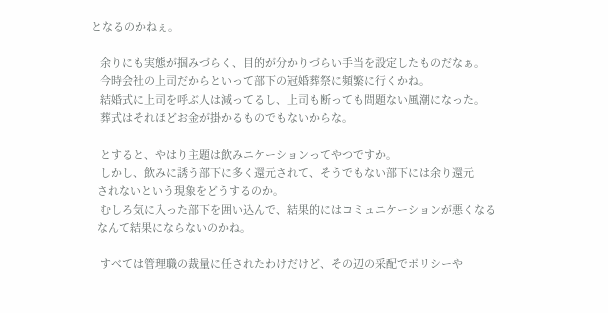となるのかねぇ。

   余りにも実態が掴みづらく、目的が分かりづらい手当を設定したものだなぁ。
   今時会社の上司だからといって部下の冠婚葬祭に頻繁に行くかね。
   結婚式に上司を呼ぶ人は減ってるし、上司も断っても問題ない風潮になった。
   葬式はそれほどお金が掛かるものでもないからな。

   とすると、やはり主題は飲みニケーションってやつですか。
   しかし、飲みに誘う部下に多く還元されて、そうでもない部下には余り還元
  されないという現象をどうするのか。
   むしろ気に入った部下を囲い込んで、結果的にはコミュニケーションが悪くなる
  なんて結果にならないのかね。

   すべては管理職の裁量に任されたわけだけど、その辺の采配でポリシーや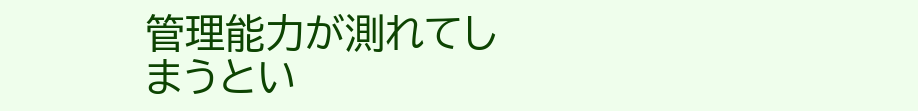管理能力が測れてしまうとい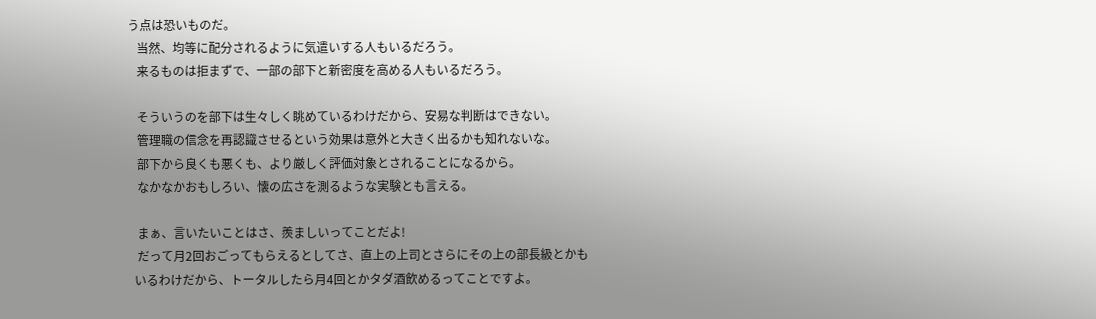う点は恐いものだ。
   当然、均等に配分されるように気遣いする人もいるだろう。
   来るものは拒まずで、一部の部下と新密度を高める人もいるだろう。

   そういうのを部下は生々しく眺めているわけだから、安易な判断はできない。
   管理職の信念を再認識させるという効果は意外と大きく出るかも知れないな。
   部下から良くも悪くも、より厳しく評価対象とされることになるから。
   なかなかおもしろい、懐の広さを測るような実験とも言える。

   まぁ、言いたいことはさ、羨ましいってことだよ!
   だって月2回おごってもらえるとしてさ、直上の上司とさらにその上の部長級とかも
  いるわけだから、トータルしたら月4回とかタダ酒飲めるってことですよ。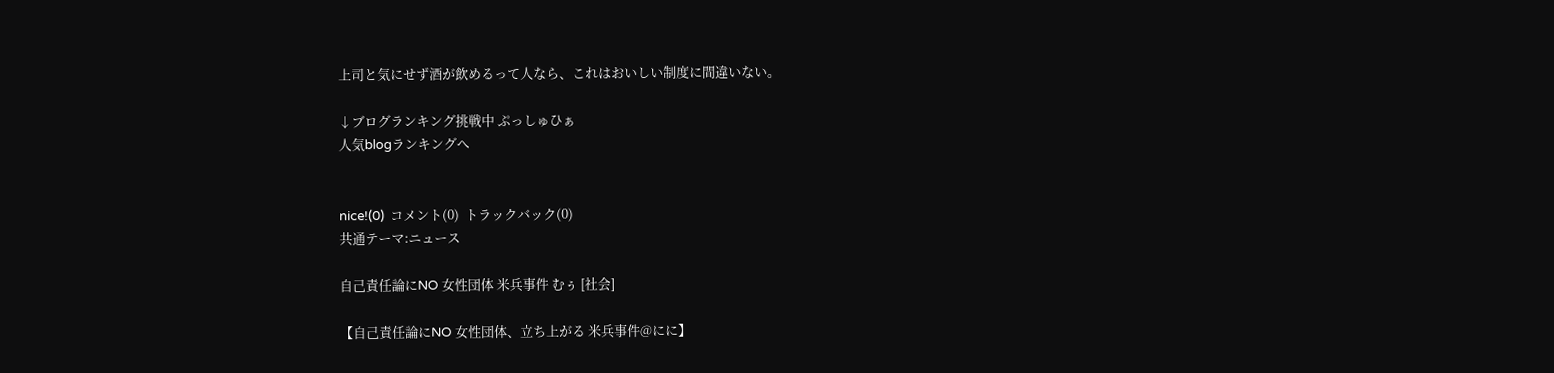上司と気にせず酒が飲めるって人なら、これはおいしい制度に間違いない。

↓ブログランキング挑戦中 ぷっしゅひぁ
人気blogランキングへ


nice!(0)  コメント(0)  トラックバック(0)
共通テーマ:ニュース

自己責任論にNO 女性団体 米兵事件 むぅ [社会]

【自己責任論にNO 女性団体、立ち上がる 米兵事件@にに】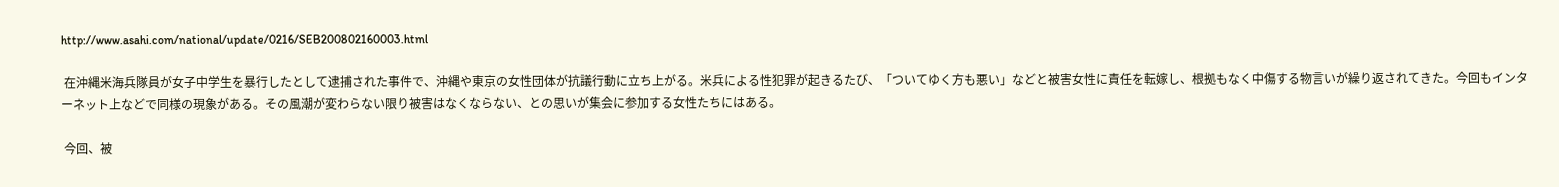http://www.asahi.com/national/update/0216/SEB200802160003.html

 在沖縄米海兵隊員が女子中学生を暴行したとして逮捕された事件で、沖縄や東京の女性団体が抗議行動に立ち上がる。米兵による性犯罪が起きるたび、「ついてゆく方も悪い」などと被害女性に責任を転嫁し、根拠もなく中傷する物言いが繰り返されてきた。今回もインターネット上などで同様の現象がある。その風潮が変わらない限り被害はなくならない、との思いが集会に参加する女性たちにはある。

 今回、被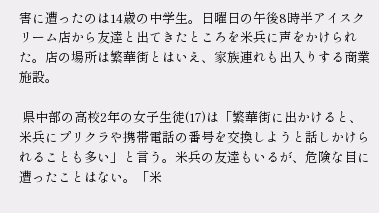害に遭ったのは14歳の中学生。日曜日の午後8時半アイスクリーム店から友達と出てきたところを米兵に声をかけられた。店の場所は繁華街とはいえ、家族連れも出入りする商業施設。

 県中部の高校2年の女子生徒(17)は「繁華街に出かけると、米兵にプリクラや携帯電話の番号を交換しようと話しかけられることも多い」と言う。米兵の友達もいるが、危険な目に遭ったことはない。「米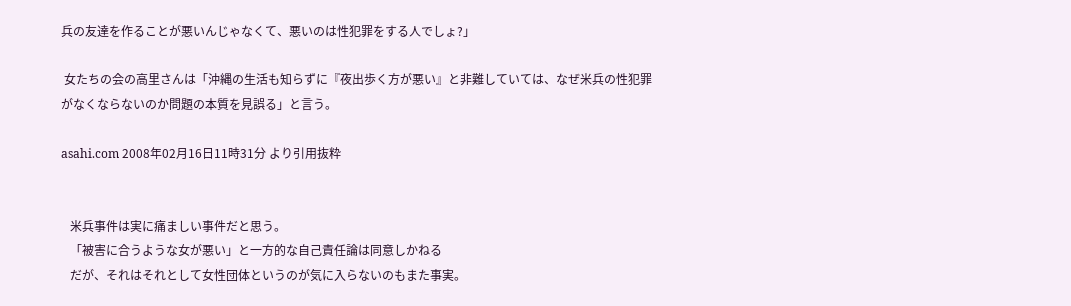兵の友達を作ることが悪いんじゃなくて、悪いのは性犯罪をする人でしょ?」

 女たちの会の高里さんは「沖縄の生活も知らずに『夜出歩く方が悪い』と非難していては、なぜ米兵の性犯罪がなくならないのか問題の本質を見誤る」と言う。

asahi.com 2008年02月16日11時31分 より引用抜粋


   米兵事件は実に痛ましい事件だと思う。
   「被害に合うような女が悪い」と一方的な自己責任論は同意しかねる
   だが、それはそれとして女性団体というのが気に入らないのもまた事実。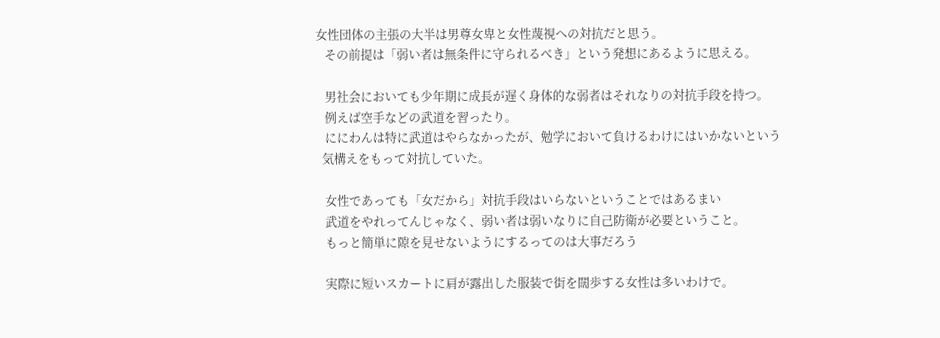女性団体の主張の大半は男尊女卑と女性蔑視への対抗だと思う。
   その前提は「弱い者は無条件に守られるべき」という発想にあるように思える。

   男社会においても少年期に成長が遅く身体的な弱者はそれなりの対抗手段を持つ。
   例えば空手などの武道を習ったり。
   ににわんは特に武道はやらなかったが、勉学において負けるわけにはいかないという
  気構えをもって対抗していた。

   女性であっても「女だから」対抗手段はいらないということではあるまい
   武道をやれってんじゃなく、弱い者は弱いなりに自己防衛が必要ということ。
   もっと簡単に隙を見せないようにするってのは大事だろう

   実際に短いスカートに肩が露出した服装で街を闊歩する女性は多いわけで。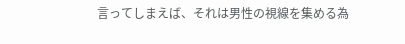言ってしまえば、それは男性の視線を集める為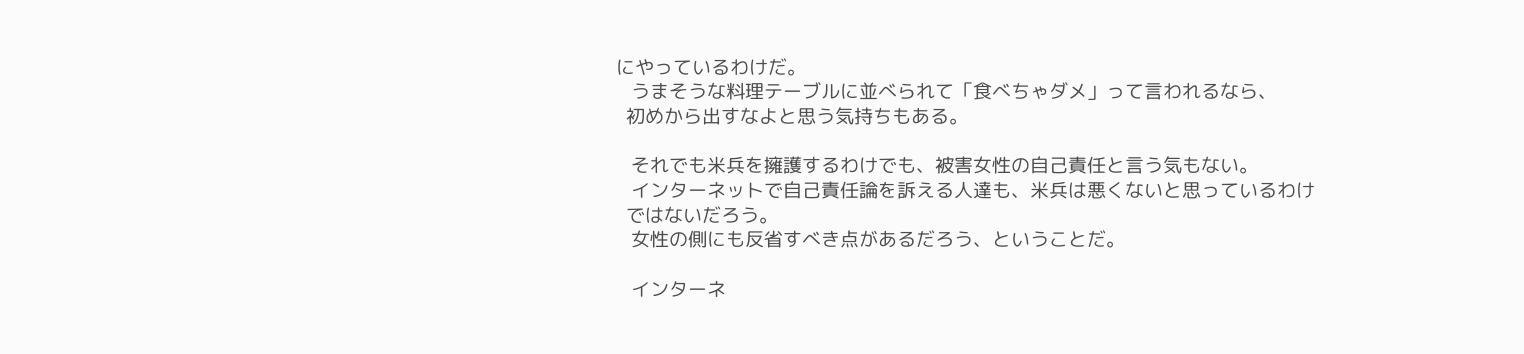にやっているわけだ。
   うまそうな料理テーブルに並べられて「食べちゃダメ」って言われるなら、
  初めから出すなよと思う気持ちもある。

   それでも米兵を擁護するわけでも、被害女性の自己責任と言う気もない。
   インターネットで自己責任論を訴える人達も、米兵は悪くないと思っているわけ
  ではないだろう。
   女性の側にも反省すべき点があるだろう、ということだ。

   インターネ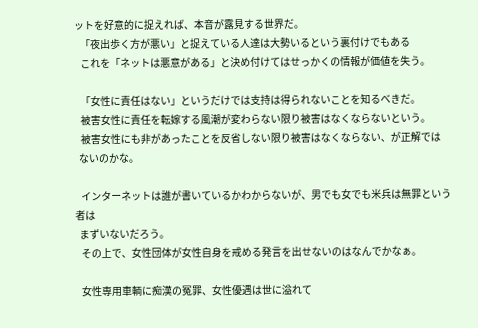ットを好意的に捉えれば、本音が露見する世界だ。
   「夜出歩く方が悪い」と捉えている人達は大勢いるという裏付けでもある
   これを「ネットは悪意がある」と決め付けてはせっかくの情報が価値を失う。

   「女性に責任はない」というだけでは支持は得られないことを知るべきだ。
   被害女性に責任を転嫁する風潮が変わらない限り被害はなくならないという。
   被害女性にも非があったことを反省しない限り被害はなくならない、が正解では
  ないのかな。

   インターネットは誰が書いているかわからないが、男でも女でも米兵は無罪という者は
  まずいないだろう。
   その上で、女性団体が女性自身を戒める発言を出せないのはなんでかなぁ。

   女性専用車輌に痴漢の冤罪、女性優遇は世に溢れて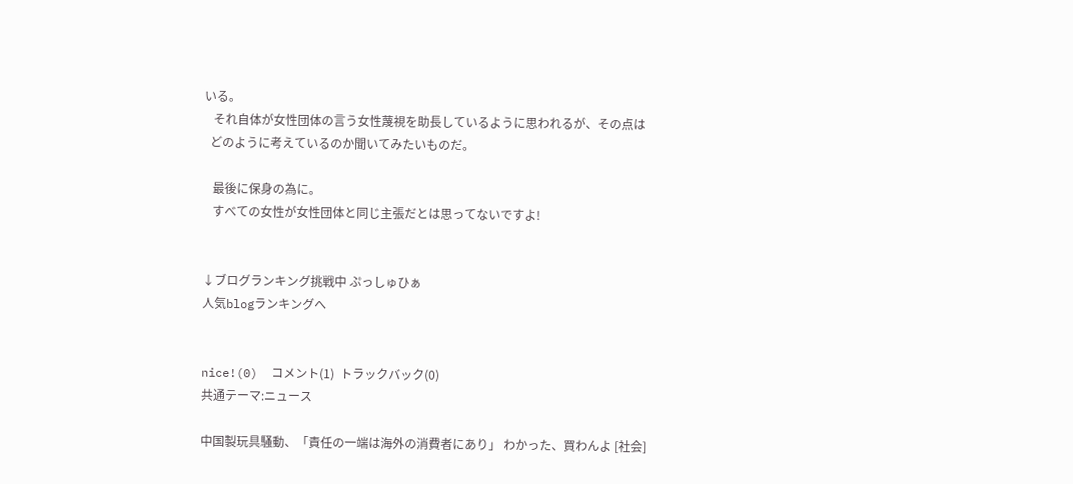いる。
   それ自体が女性団体の言う女性蔑視を助長しているように思われるが、その点は
  どのように考えているのか聞いてみたいものだ。

   最後に保身の為に。
   すべての女性が女性団体と同じ主張だとは思ってないですよ!


↓ブログランキング挑戦中 ぷっしゅひぁ
人気blogランキングへ


nice!(0)  コメント(1)  トラックバック(0)
共通テーマ:ニュース

中国製玩具騒動、「責任の一端は海外の消費者にあり」 わかった、買わんよ [社会]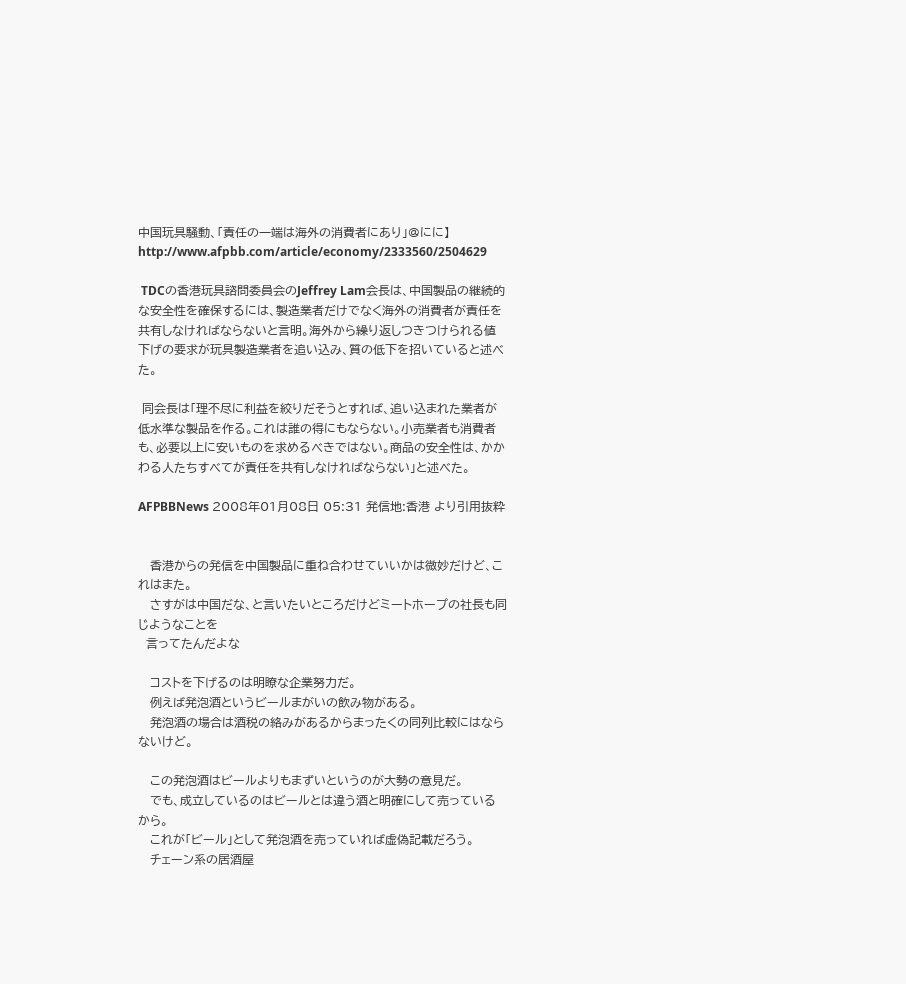中国玩具騒動、「責任の一端は海外の消費者にあり」@にに】
http://www.afpbb.com/article/economy/2333560/2504629

 TDCの香港玩具諮問委員会のJeffrey Lam会長は、中国製品の継続的な安全性を確保するには、製造業者だけでなく海外の消費者が責任を共有しなければならないと言明。海外から繰り返しつきつけられる値下げの要求が玩具製造業者を追い込み、質の低下を招いていると述べた。

 同会長は「理不尽に利益を絞りだそうとすれば、追い込まれた業者が低水準な製品を作る。これは誰の得にもならない。小売業者も消費者も、必要以上に安いものを求めるべきではない。商品の安全性は、かかわる人たちすべてが責任を共有しなければならない」と述べた。

AFPBBNews 2008年01月08日 05:31 発信地:香港 より引用抜粋


   香港からの発信を中国製品に重ね合わせていいかは微妙だけど、これはまた。
   さすがは中国だな、と言いたいところだけどミートホープの社長も同じようなことを
  言ってたんだよな

   コストを下げるのは明瞭な企業努力だ。
   例えば発泡酒というビールまがいの飲み物がある。
   発泡酒の場合は酒税の絡みがあるからまったくの同列比較にはならないけど。

   この発泡酒はビールよりもまずいというのが大勢の意見だ。
   でも、成立しているのはビールとは違う酒と明確にして売っているから。
   これが「ビール」として発泡酒を売っていれば虚偽記載だろう。
   チェーン系の居酒屋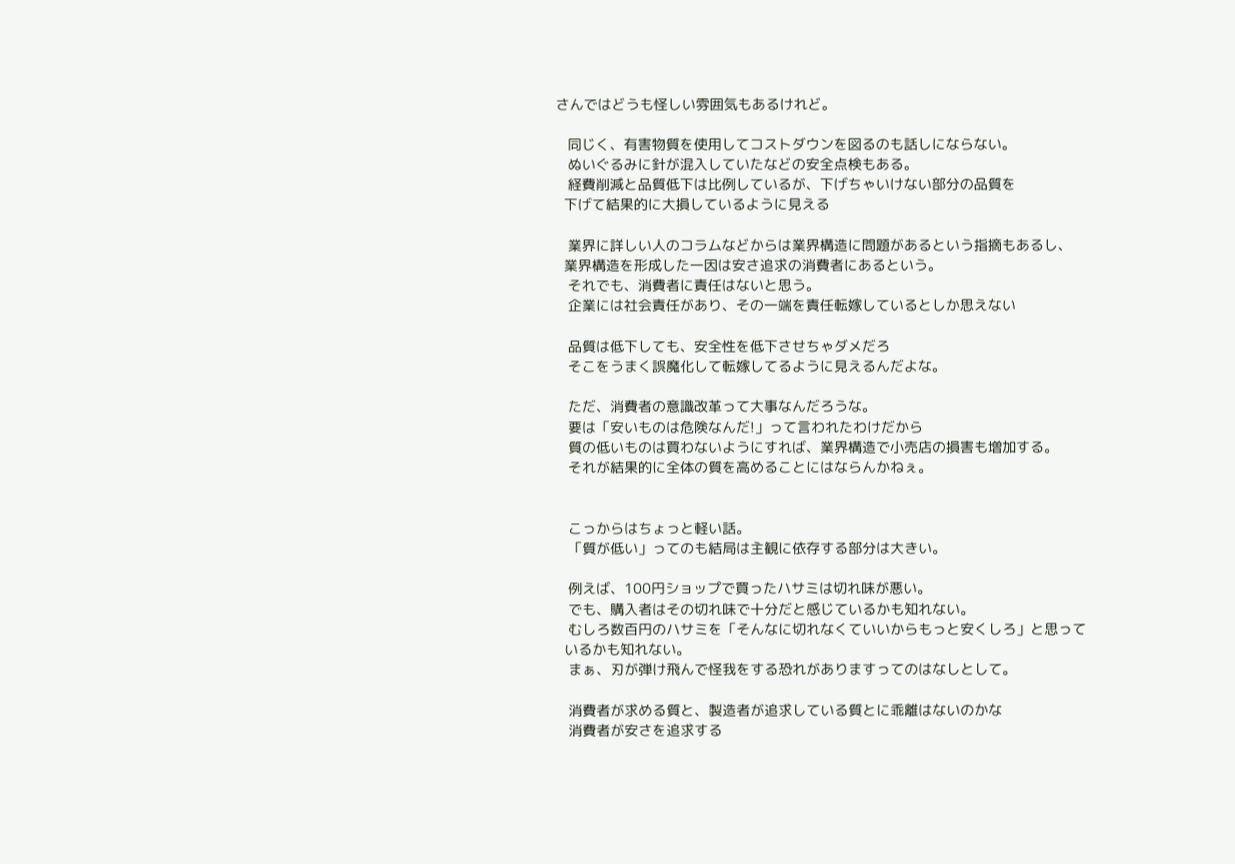さんではどうも怪しい雰囲気もあるけれど。

   同じく、有害物質を使用してコストダウンを図るのも話しにならない。
   ぬいぐるみに針が混入していたなどの安全点検もある。
   経費削減と品質低下は比例しているが、下げちゃいけない部分の品質を
  下げて結果的に大損しているように見える

   業界に詳しい人のコラムなどからは業界構造に問題があるという指摘もあるし、
  業界構造を形成した一因は安さ追求の消費者にあるという。
   それでも、消費者に責任はないと思う。
   企業には社会責任があり、その一端を責任転嫁しているとしか思えない

   品質は低下しても、安全性を低下させちゃダメだろ
   そこをうまく誤魔化して転嫁してるように見えるんだよな。

   ただ、消費者の意識改革って大事なんだろうな。
   要は「安いものは危険なんだ!」って言われたわけだから
   質の低いものは買わないようにすれば、業界構造で小売店の損害も増加する。
   それが結果的に全体の質を高めることにはならんかねぇ。


   こっからはちょっと軽い話。
   「質が低い」ってのも結局は主観に依存する部分は大きい。

   例えば、100円ショップで買ったハサミは切れ味が悪い。
   でも、購入者はその切れ味で十分だと感じているかも知れない。
   むしろ数百円のハサミを「そんなに切れなくていいからもっと安くしろ」と思って
  いるかも知れない。
   まぁ、刃が弾け飛んで怪我をする恐れがありますってのはなしとして。

   消費者が求める質と、製造者が追求している質とに乖離はないのかな
   消費者が安さを追求する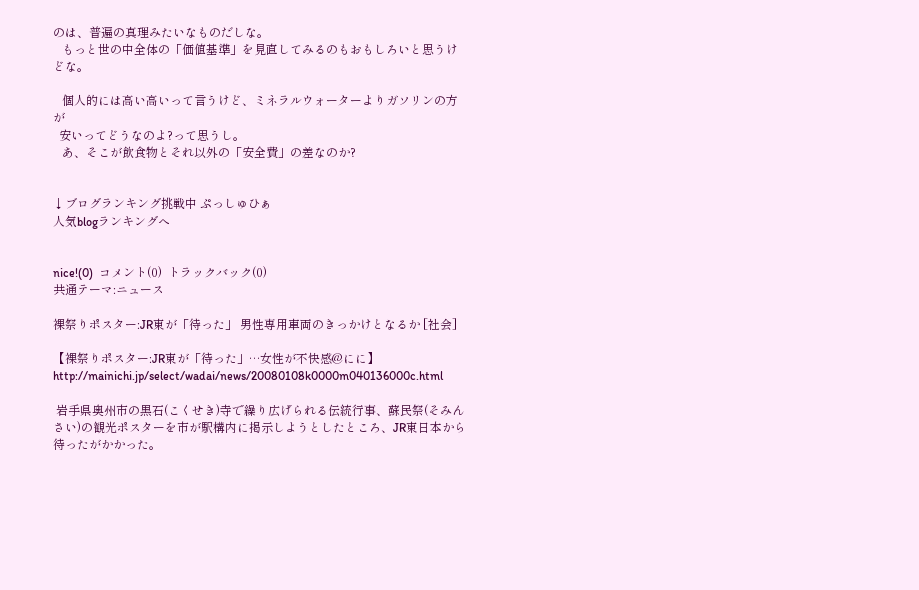のは、普遍の真理みたいなものだしな。
   もっと世の中全体の「価値基準」を見直してみるのもおもしろいと思うけどな。

   個人的には高い高いって言うけど、ミネラルウォーターよりガソリンの方が
  安いってどうなのよ?って思うし。
   あ、そこが飲食物とそれ以外の「安全費」の差なのか?


↓ブログランキング挑戦中 ぷっしゅひぁ
人気blogランキングへ


nice!(0)  コメント(0)  トラックバック(0)
共通テーマ:ニュース

裸祭りポスター:JR東が「待った」 男性専用車両のきっかけとなるか [社会]

【裸祭りポスター:JR東が「待った」…女性が不快感@にに】
http://mainichi.jp/select/wadai/news/20080108k0000m040136000c.html

 岩手県奥州市の黒石(こくせき)寺で繰り広げられる伝統行事、蘇民祭(そみんさい)の観光ポスターを市が駅構内に掲示しようとしたところ、JR東日本から待ったがかかった。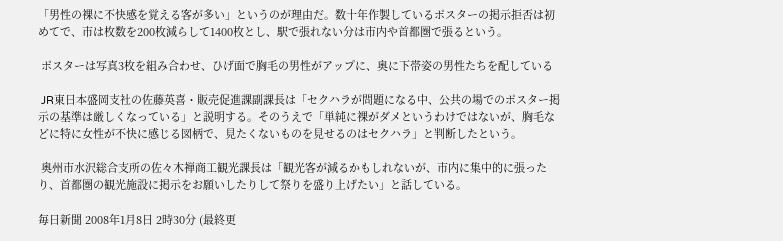「男性の裸に不快感を覚える客が多い」というのが理由だ。数十年作製しているポスターの掲示拒否は初めてで、市は枚数を200枚減らして1400枚とし、駅で張れない分は市内や首都圏で張るという。

 ポスターは写真3枚を組み合わせ、ひげ面で胸毛の男性がアップに、奥に下帯姿の男性たちを配している

 JR東日本盛岡支社の佐藤英喜・販売促進課副課長は「セクハラが問題になる中、公共の場でのポスター掲示の基準は厳しくなっている」と説明する。そのうえで「単純に裸がダメというわけではないが、胸毛などに特に女性が不快に感じる図柄で、見たくないものを見せるのはセクハラ」と判断したという。

 奥州市水沢総合支所の佐々木禅商工観光課長は「観光客が減るかもしれないが、市内に集中的に張ったり、首都圏の観光施設に掲示をお願いしたりして祭りを盛り上げたい」と話している。

毎日新聞 2008年1月8日 2時30分 (最終更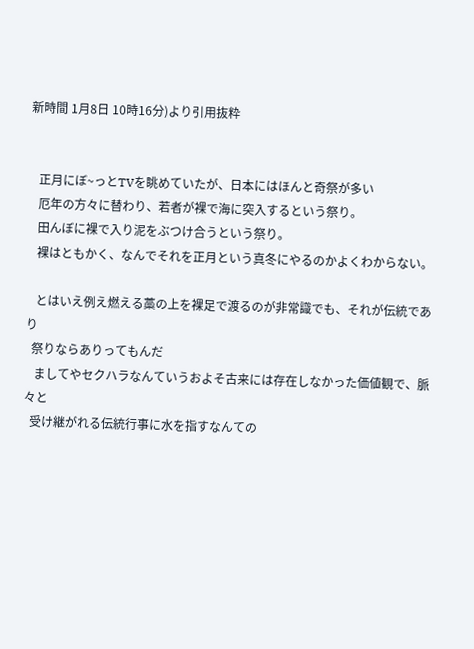新時間 1月8日 10時16分)より引用抜粋


   正月にぼ~っとTVを眺めていたが、日本にはほんと奇祭が多い
   厄年の方々に替わり、若者が裸で海に突入するという祭り。
   田んぼに裸で入り泥をぶつけ合うという祭り。
   裸はともかく、なんでそれを正月という真冬にやるのかよくわからない。

   とはいえ例え燃える藁の上を裸足で渡るのが非常識でも、それが伝統であり
  祭りならありってもんだ
   ましてやセクハラなんていうおよそ古来には存在しなかった価値観で、脈々と
  受け継がれる伝統行事に水を指すなんての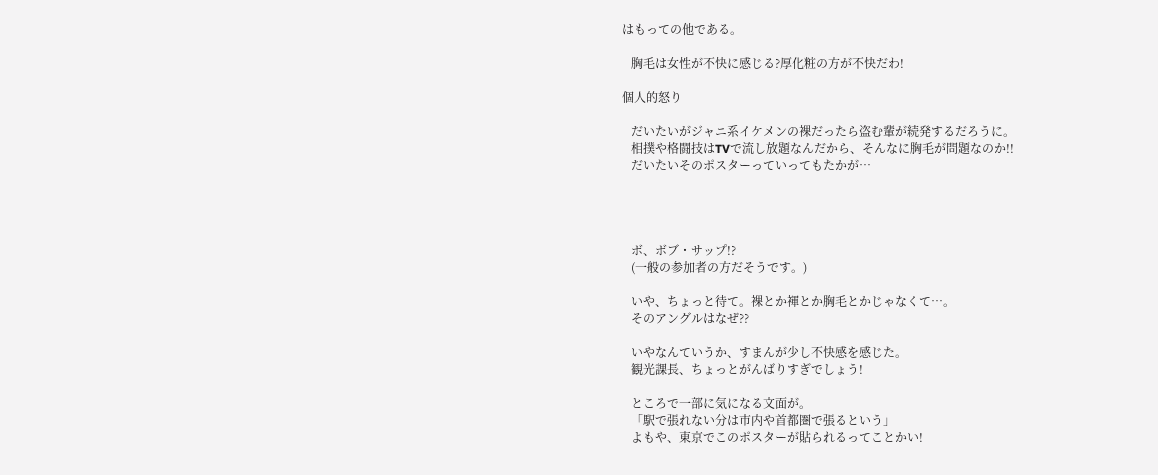はもっての他である。

   胸毛は女性が不快に感じる?厚化粧の方が不快だわ!

個人的怒り

   だいたいがジャニ系イケメンの裸だったら盗む輩が続発するだろうに。
   相撲や格闘技はTVで流し放題なんだから、そんなに胸毛が問題なのか!!
   だいたいそのポスターっていってもたかが…




   ボ、ボブ・サップ!?
   (一般の参加者の方だそうです。)

   いや、ちょっと待て。裸とか褌とか胸毛とかじゃなくて…。
   そのアングルはなぜ??

   いやなんていうか、すまんが少し不快感を感じた。
   観光課長、ちょっとがんばりすぎでしょう!

   ところで一部に気になる文面が。
   「駅で張れない分は市内や首都圏で張るという」
   よもや、東京でこのポスターが貼られるってことかい!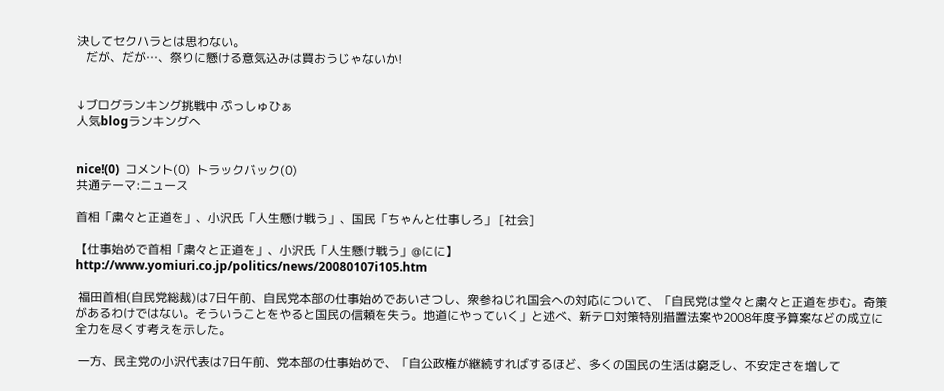決してセクハラとは思わない。
   だが、だが…、祭りに懸ける意気込みは買おうじゃないか!


↓ブログランキング挑戦中 ぷっしゅひぁ
人気blogランキングへ


nice!(0)  コメント(0)  トラックバック(0)
共通テーマ:ニュース

首相「粛々と正道を」、小沢氏「人生懸け戦う」、国民「ちゃんと仕事しろ」 [社会]

【仕事始めで首相「粛々と正道を」、小沢氏「人生懸け戦う」@にに】
http://www.yomiuri.co.jp/politics/news/20080107i105.htm

 福田首相(自民党総裁)は7日午前、自民党本部の仕事始めであいさつし、衆参ねじれ国会への対応について、「自民党は堂々と粛々と正道を歩む。奇策があるわけではない。そういうことをやると国民の信頼を失う。地道にやっていく」と述べ、新テロ対策特別措置法案や2008年度予算案などの成立に全力を尽くす考えを示した。

 一方、民主党の小沢代表は7日午前、党本部の仕事始めで、「自公政権が継続すればするほど、多くの国民の生活は窮乏し、不安定さを増して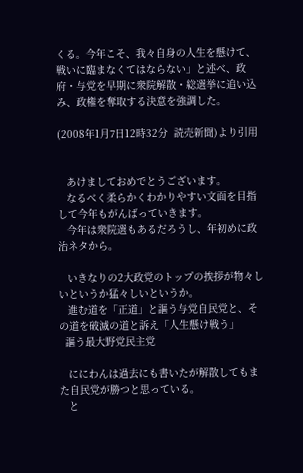くる。今年こそ、我々自身の人生を懸けて、戦いに臨まなくてはならない」と述べ、政府・与党を早期に衆院解散・総選挙に追い込み、政権を奪取する決意を強調した。

(2008年1月7日12時32分  読売新聞)より引用


   あけましておめでとうございます。
   なるべく柔らかくわかりやすい文面を目指して今年もがんばっていきます。
   今年は衆院選もあるだろうし、年初めに政治ネタから。

   いきなりの2大政党のトップの挨拶が物々しいというか猛々しいというか。
   進む道を「正道」と謳う与党自民党と、その道を破滅の道と訴え「人生懸け戦う」
  謳う最大野党民主党

   ににわんは過去にも書いたが解散してもまた自民党が勝つと思っている。
   と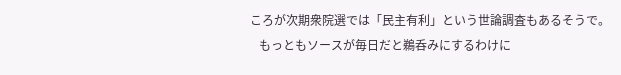ころが次期衆院選では「民主有利」という世論調査もあるそうで。
   もっともソースが毎日だと鵜呑みにするわけに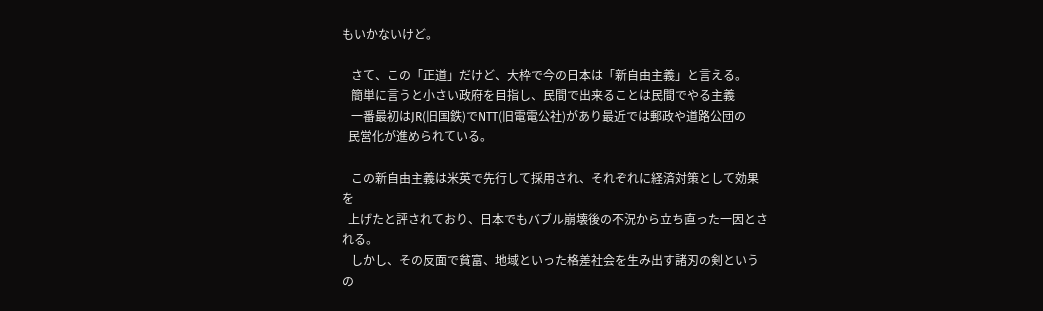もいかないけど。

   さて、この「正道」だけど、大枠で今の日本は「新自由主義」と言える。
   簡単に言うと小さい政府を目指し、民間で出来ることは民間でやる主義
   一番最初はJR(旧国鉄)でNTT(旧電電公社)があり最近では郵政や道路公団の
  民営化が進められている。

   この新自由主義は米英で先行して採用され、それぞれに経済対策として効果を
  上げたと評されており、日本でもバブル崩壊後の不況から立ち直った一因とされる。
   しかし、その反面で貧富、地域といった格差社会を生み出す諸刃の剣というの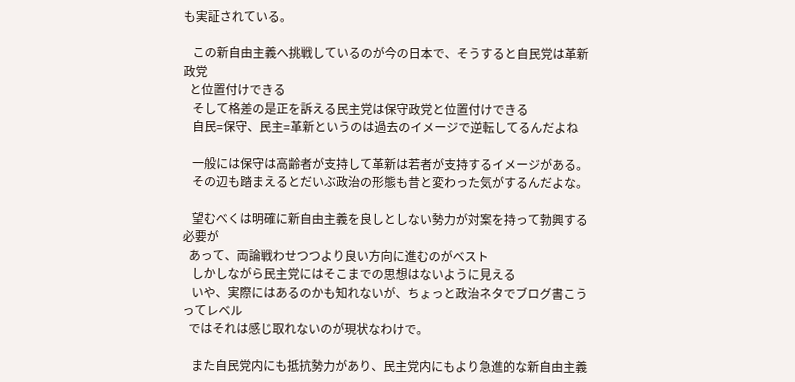も実証されている。

   この新自由主義へ挑戦しているのが今の日本で、そうすると自民党は革新政党
  と位置付けできる
   そして格差の是正を訴える民主党は保守政党と位置付けできる
   自民=保守、民主=革新というのは過去のイメージで逆転してるんだよね

   一般には保守は高齢者が支持して革新は若者が支持するイメージがある。
   その辺も踏まえるとだいぶ政治の形態も昔と変わった気がするんだよな。

   望むべくは明確に新自由主義を良しとしない勢力が対案を持って勃興する必要が
  あって、両論戦わせつつより良い方向に進むのがベスト
   しかしながら民主党にはそこまでの思想はないように見える
   いや、実際にはあるのかも知れないが、ちょっと政治ネタでブログ書こうってレベル
  ではそれは感じ取れないのが現状なわけで。

   また自民党内にも抵抗勢力があり、民主党内にもより急進的な新自由主義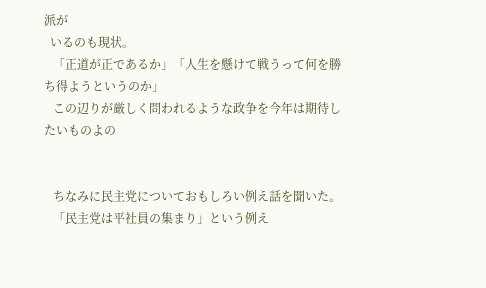派が
  いるのも現状。
   「正道が正であるか」「人生を懸けて戦うって何を勝ち得ようというのか」
   この辺りが厳しく問われるような政争を今年は期待したいものよの


   ちなみに民主党についておもしろい例え話を聞いた。
   「民主党は平社員の集まり」という例え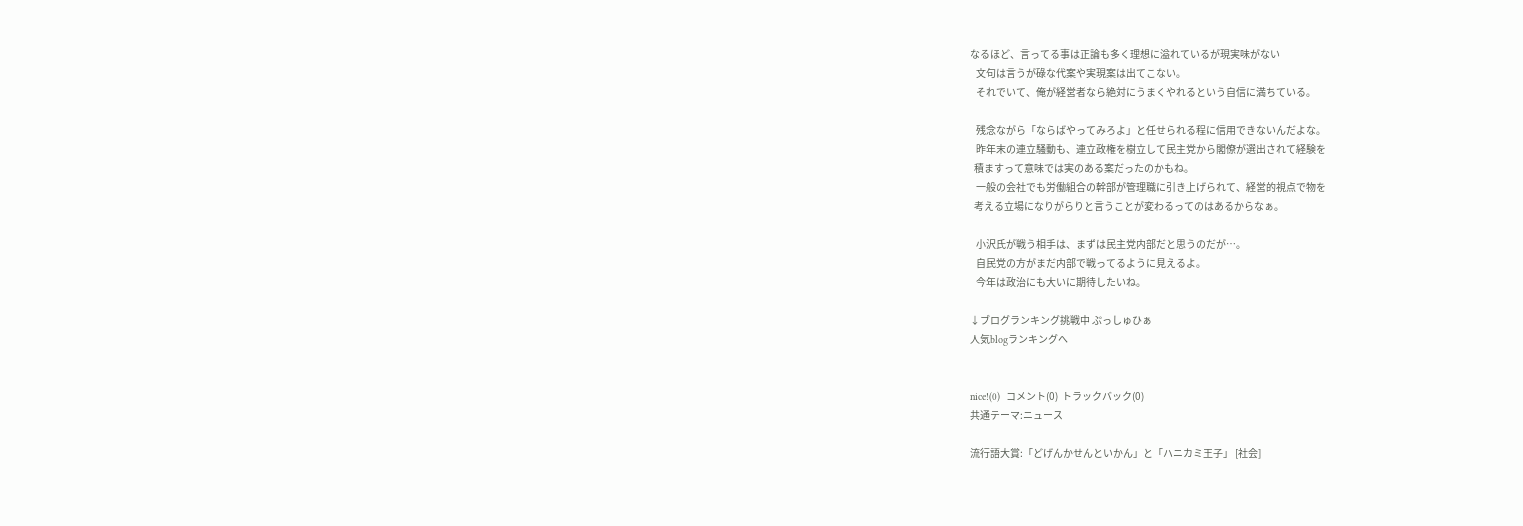なるほど、言ってる事は正論も多く理想に溢れているが現実味がない
   文句は言うが碌な代案や実現案は出てこない。
   それでいて、俺が経営者なら絶対にうまくやれるという自信に満ちている。

   残念ながら「ならばやってみろよ」と任せられる程に信用できないんだよな。
   昨年末の連立騒動も、連立政権を樹立して民主党から閣僚が選出されて経験を
  積ますって意味では実のある案だったのかもね。
   一般の会社でも労働組合の幹部が管理職に引き上げられて、経営的視点で物を
  考える立場になりがらりと言うことが変わるってのはあるからなぁ。

   小沢氏が戦う相手は、まずは民主党内部だと思うのだが…。
   自民党の方がまだ内部で戦ってるように見えるよ。
   今年は政治にも大いに期待したいね。

↓ブログランキング挑戦中 ぷっしゅひぁ
人気blogランキングへ


nice!(0)  コメント(0)  トラックバック(0)
共通テーマ:ニュース

流行語大賞:「どげんかせんといかん」と「ハニカミ王子」 [社会]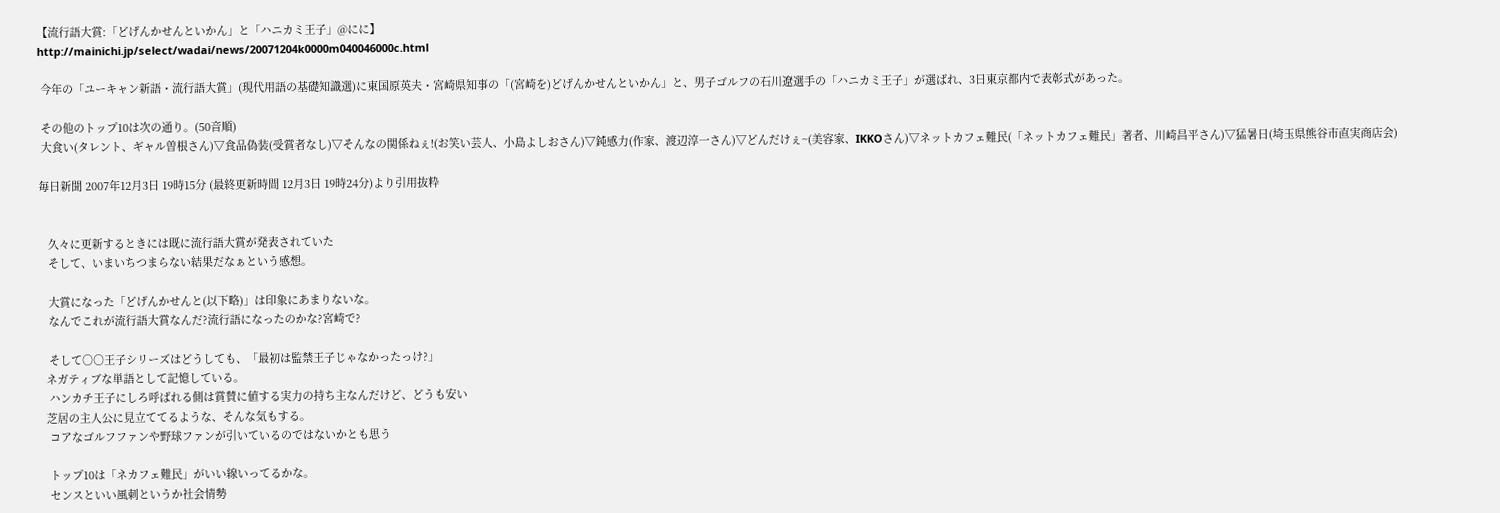【流行語大賞:「どげんかせんといかん」と「ハニカミ王子」@にに】
http://mainichi.jp/select/wadai/news/20071204k0000m040046000c.html

 今年の「ユーキャン新語・流行語大賞」(現代用語の基礎知識選)に東国原英夫・宮崎県知事の「(宮崎を)どげんかせんといかん」と、男子ゴルフの石川遼選手の「ハニカミ王子」が選ばれ、3日東京都内で表彰式があった。

 その他のトップ10は次の通り。(50音順)
 大食い(タレント、ギャル曽根さん)▽食品偽装(受賞者なし)▽そんなの関係ねぇ!(お笑い芸人、小島よしおさん)▽鈍感力(作家、渡辺淳一さん)▽どんだけぇ~(美容家、IKKOさん)▽ネットカフェ難民(「ネットカフェ難民」著者、川崎昌平さん)▽猛暑日(埼玉県熊谷市直実商店会)

毎日新聞 2007年12月3日 19時15分 (最終更新時間 12月3日 19時24分)より引用抜粋


   久々に更新するときには既に流行語大賞が発表されていた
   そして、いまいちつまらない結果だなぁという感想。

   大賞になった「どげんかせんと(以下略)」は印象にあまりないな。
   なんでこれが流行語大賞なんだ?流行語になったのかな?宮崎で?

   そして○○王子シリーズはどうしても、「最初は監禁王子じゃなかったっけ?」
  ネガティブな単語として記憶している。
   ハンカチ王子にしろ呼ばれる側は賞賛に値する実力の持ち主なんだけど、どうも安い
  芝居の主人公に見立ててるような、そんな気もする。
   コアなゴルフファンや野球ファンが引いているのではないかとも思う

   トップ10は「ネカフェ難民」がいい線いってるかな。
   センスといい風刺というか社会情勢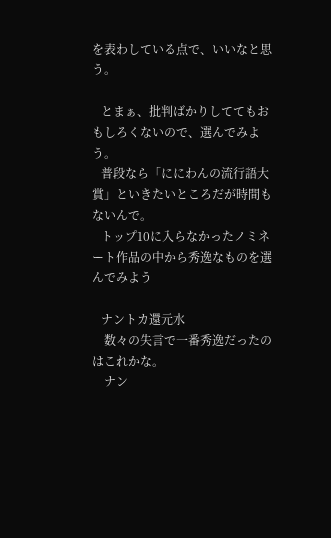を表わしている点で、いいなと思う。

   とまぁ、批判ばかりしててもおもしろくないので、選んでみよう。
   普段なら「ににわんの流行語大賞」といきたいところだが時間もないんで。
   トップ10に入らなかったノミネート作品の中から秀逸なものを選んでみよう

   ナントカ還元水
    数々の失言で一番秀逸だったのはこれかな。
    ナン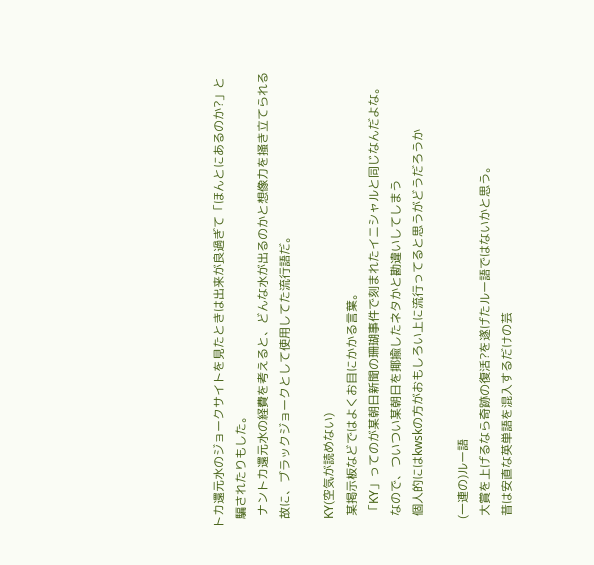トカ還元水のジョークサイトを見たときは出来が良過ぎて「ほんとにあるのか?」と
   騙されたりもした。
    ナントカ還元水の経費を考えると、どんな水が出るのかと想像力を掻き立てられる
   故に、ブラックジョークとして使用してた流行語だ。

   KY(空気が読めない)
    某掲示板などではよくお目にかかる言葉。
    「KY」ってのが某朝日新聞の珊瑚事件で刻まれたイニシャルと同じなんだよな。
    なので、ついつい某朝日を揶揄したネタかと勘違いしてしまう
    個人的にはkwskの方がおもしろい上に流行ってると思うがどうだろうか

   (一連の)ルー語
    大賞を上げるなら奇跡の復活?を遂げたルー語ではないかと思う。
    昔は安直な英単語を混入するだけの芸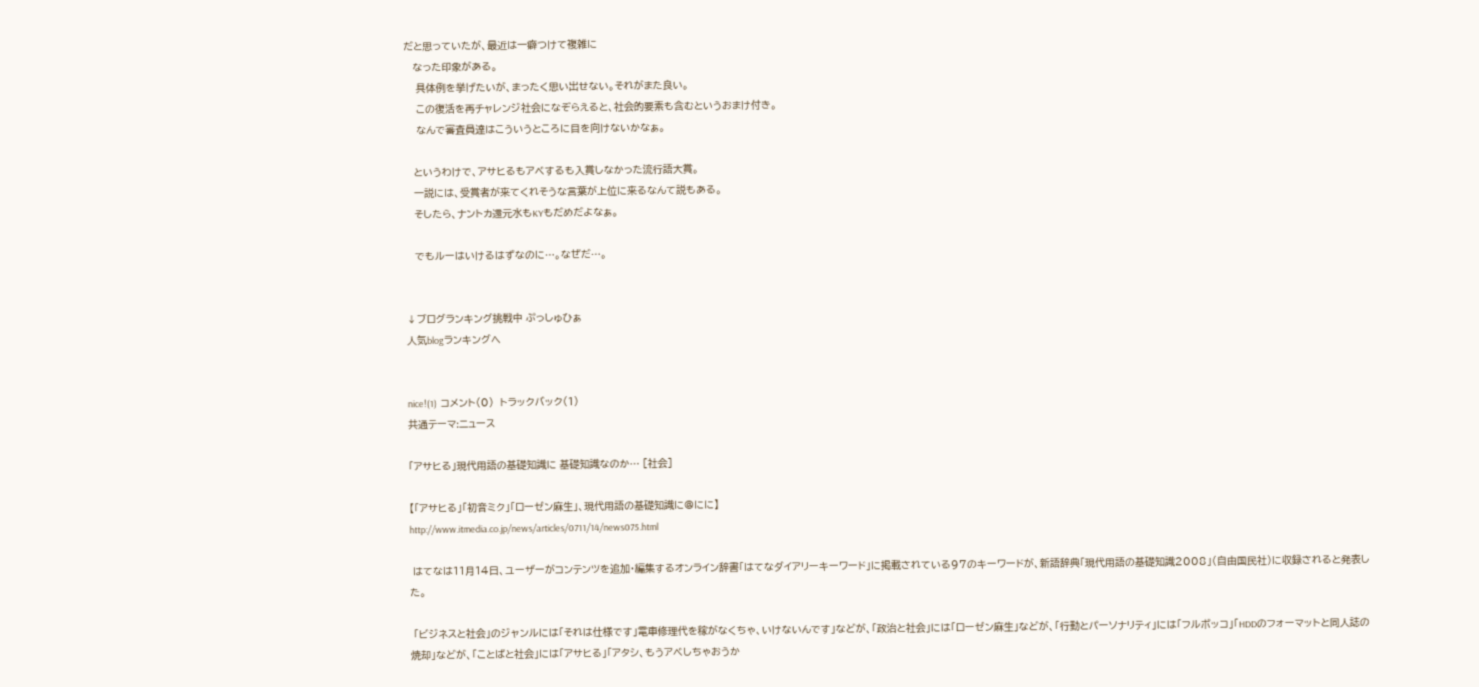だと思っていたが、最近は一癖つけて複雑に
   なった印象がある。
    具体例を挙げたいが、まったく思い出せない。それがまた良い。
    この復活を再チャレンジ社会になぞらえると、社会的要素も含むというおまけ付き。
    なんで審査員達はこういうところに目を向けないかなぁ。

   というわけで、アサヒるもアベするも入賞しなかった流行語大賞。
   一説には、受賞者が来てくれそうな言葉が上位に来るなんて説もある。
   そしたら、ナントカ還元水もKYもだめだよなぁ。

   でもルーはいけるはずなのに…。なぜだ…。


↓ブログランキング挑戦中 ぷっしゅひぁ
人気blogランキングへ


nice!(1)  コメント(0)  トラックバック(1)
共通テーマ:ニュース

「アサヒる」現代用語の基礎知識に 基礎知識なのか… [社会]

【「アサヒる」「初音ミク」「ローゼン麻生」、現代用語の基礎知識に@にに】
http://www.itmedia.co.jp/news/articles/0711/14/news075.html

 はてなは11月14日、ユーザーがコンテンツを追加・編集するオンライン辞書「はてなダイアリーキーワード」に掲載されている97のキーワードが、新語辞典「現代用語の基礎知識2008」(自由国民社)に収録されると発表した。

 「ビジネスと社会」のジャンルには「それは仕様です」電車修理代を稼がなくちゃ、いけないんです」などが、「政治と社会」には「ローゼン麻生」などが、「行動とパーソナリティ」には「フルボッコ」「HDDのフォーマットと同人誌の焼却」などが、「ことばと社会」には「アサヒる」「アタシ、もうアベしちゃおうか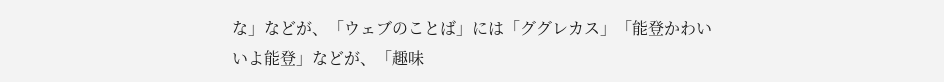な」などが、「ウェブのことば」には「ググレカス」「能登かわいいよ能登」などが、「趣味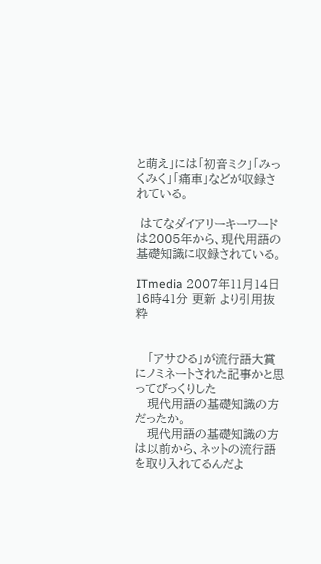と萌え」には「初音ミク」「みっくみく」「痛車」などが収録されている。

 はてなダイアリーキーワードは2005年から、現代用語の基礎知識に収録されている。

ITmedia 2007年11月14日 16時41分 更新 より引用抜粋


   「アサひる」が流行語大賞にノミネートされた記事かと思ってびっくりした
   現代用語の基礎知識の方だったか。
   現代用語の基礎知識の方は以前から、ネットの流行語を取り入れてるんだよ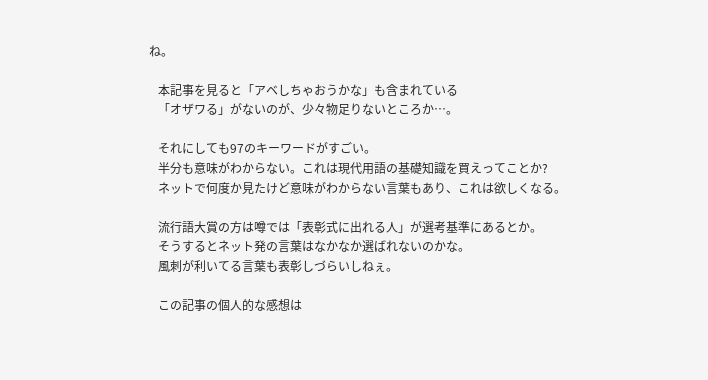ね。

   本記事を見ると「アベしちゃおうかな」も含まれている
   「オザワる」がないのが、少々物足りないところか…。

   それにしても97のキーワードがすごい。
   半分も意味がわからない。これは現代用語の基礎知識を買えってことか?
   ネットで何度か見たけど意味がわからない言葉もあり、これは欲しくなる。

   流行語大賞の方は噂では「表彰式に出れる人」が選考基準にあるとか。
   そうするとネット発の言葉はなかなか選ばれないのかな。
   風刺が利いてる言葉も表彰しづらいしねぇ。

   この記事の個人的な感想は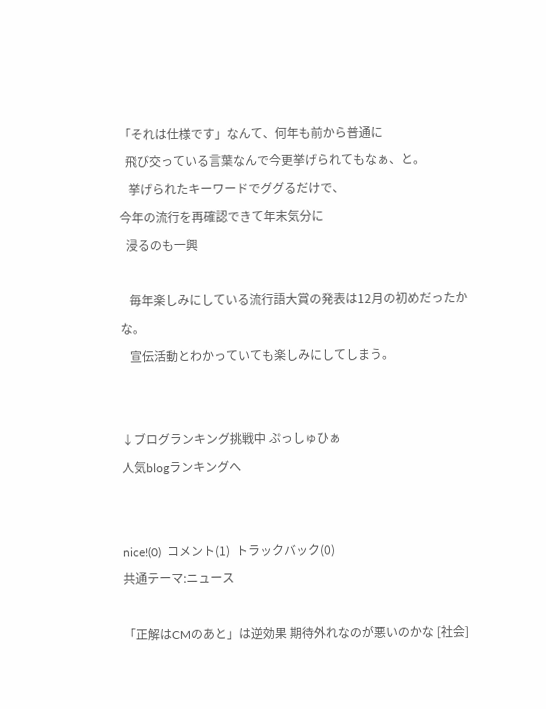「それは仕様です」なんて、何年も前から普通に
  飛び交っている言葉なんで今更挙げられてもなぁ、と。
   挙げられたキーワードでググるだけで、
今年の流行を再確認できて年末気分に
  浸るのも一興

   毎年楽しみにしている流行語大賞の発表は12月の初めだったかな。
   宣伝活動とわかっていても楽しみにしてしまう。


↓ブログランキング挑戦中 ぷっしゅひぁ
人気blogランキングへ


nice!(0)  コメント(1)  トラックバック(0)
共通テーマ:ニュース

「正解はCMのあと」は逆効果 期待外れなのが悪いのかな [社会]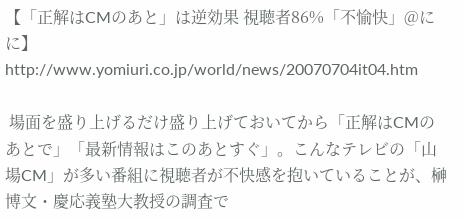【「正解はCMのあと」は逆効果 視聴者86%「不愉快」@にに】
http://www.yomiuri.co.jp/world/news/20070704it04.htm

 場面を盛り上げるだけ盛り上げておいてから「正解はCMのあとで」「最新情報はこのあとすぐ」。こんなテレビの「山場CM」が多い番組に視聴者が不快感を抱いていることが、榊博文・慶応義塾大教授の調査で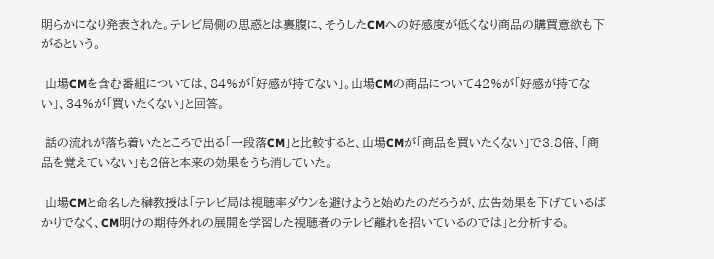明らかになり発表された。テレビ局側の思惑とは裏腹に、そうしたCMへの好感度が低くなり商品の購買意欲も下がるという。

 山場CMを含む番組については、84%が「好感が持てない」。山場CMの商品について42%が「好感が持てない」、34%が「買いたくない」と回答。

 話の流れが落ち着いたところで出る「一段落CM」と比較すると、山場CMが「商品を買いたくない」で3.8倍、「商品を覚えていない」も2倍と本来の効果をうち消していた。

 山場CMと命名した榊教授は「テレビ局は視聴率ダウンを避けようと始めたのだろうが、広告効果を下げているばかりでなく、CM明けの期待外れの展開を学習した視聴者のテレビ離れを招いているのでは」と分析する。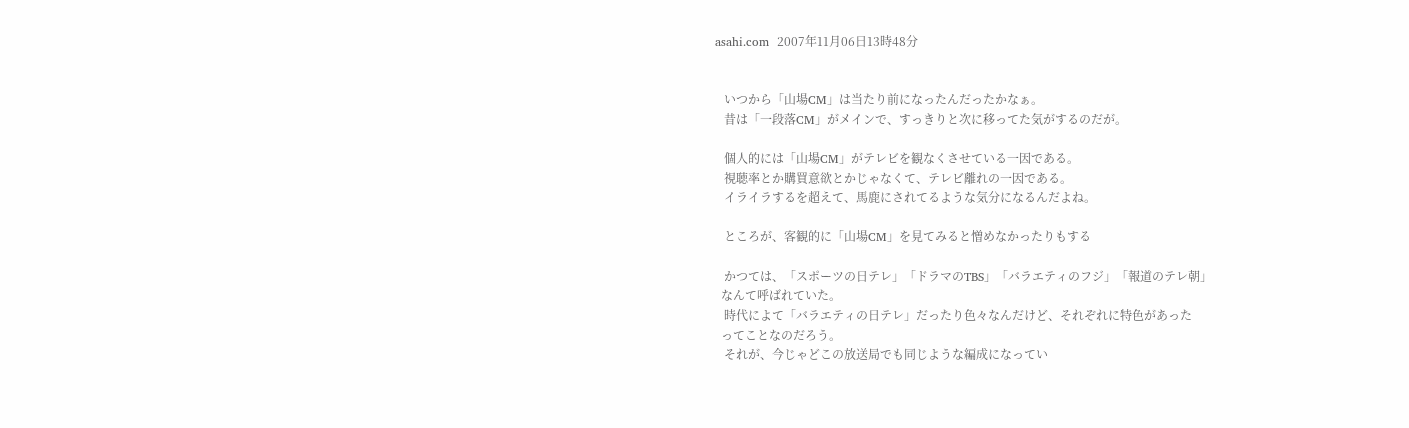asahi.com  2007年11月06日13時48分


   いつから「山場CM」は当たり前になったんだったかなぁ。
   昔は「一段落CM」がメインで、すっきりと次に移ってた気がするのだが。

   個人的には「山場CM」がテレビを観なくさせている一因である。
   視聴率とか購買意欲とかじゃなくて、テレビ離れの一因である。
   イライラするを超えて、馬鹿にされてるような気分になるんだよね。

   ところが、客観的に「山場CM」を見てみると憎めなかったりもする

   かつては、「スポーツの日テレ」「ドラマのTBS」「バラエティのフジ」「報道のテレ朝」
  なんて呼ばれていた。
   時代によて「バラエティの日テレ」だったり色々なんだけど、それぞれに特色があった
  ってことなのだろう。
   それが、今じゃどこの放送局でも同じような編成になってい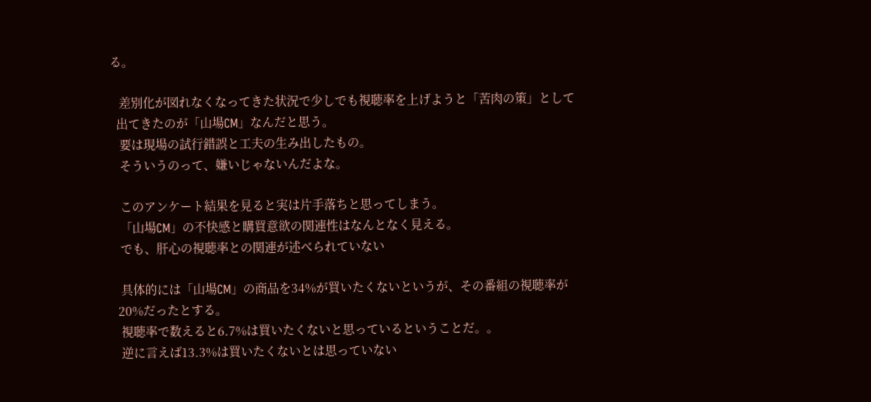る。

   差別化が図れなくなってきた状況で少しでも視聴率を上げようと「苦肉の策」として
  出てきたのが「山場CM」なんだと思う。
   要は現場の試行錯誤と工夫の生み出したもの。
   そういうのって、嫌いじゃないんだよな。

   このアンケート結果を見ると実は片手落ちと思ってしまう。
   「山場CM」の不快感と購買意欲の関連性はなんとなく見える。
   でも、肝心の視聴率との関連が述べられていない

   具体的には「山場CM」の商品を34%が買いたくないというが、その番組の視聴率が
  20%だったとする。
   視聴率で数えると6.7%は買いたくないと思っているということだ。。
   逆に言えば13.3%は買いたくないとは思っていない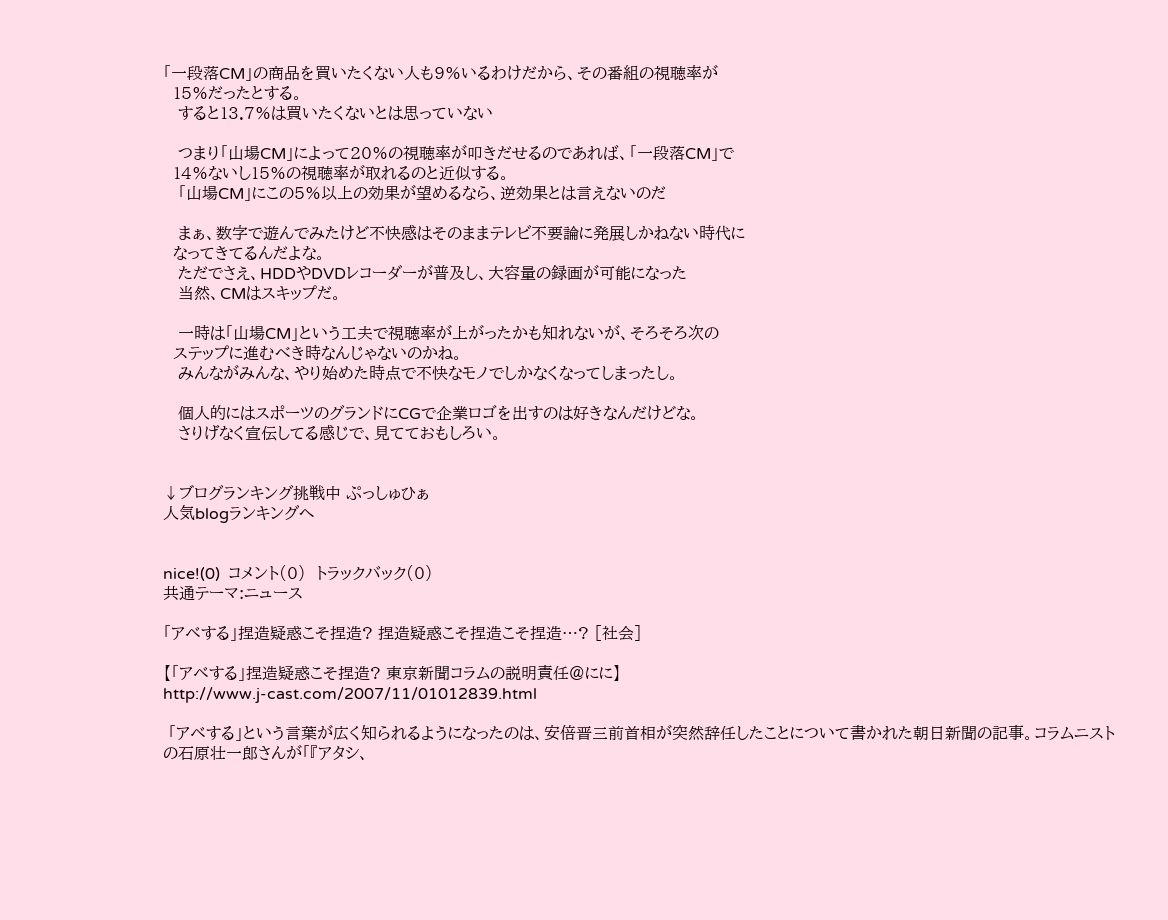「一段落CM」の商品を買いたくない人も9%いるわけだから、その番組の視聴率が
  15%だったとする。
   すると13.7%は買いたくないとは思っていない

   つまり「山場CM」によって20%の視聴率が叩きだせるのであれば、「一段落CM」で
  14%ないし15%の視聴率が取れるのと近似する。
   「山場CM」にこの5%以上の効果が望めるなら、逆効果とは言えないのだ

   まぁ、数字で遊んでみたけど不快感はそのままテレビ不要論に発展しかねない時代に
  なってきてるんだよな。
   ただでさえ、HDDやDVDレコーダーが普及し、大容量の録画が可能になった
   当然、CMはスキップだ。

   一時は「山場CM」という工夫で視聴率が上がったかも知れないが、そろそろ次の
  ステップに進むべき時なんじゃないのかね。
   みんながみんな、やり始めた時点で不快なモノでしかなくなってしまったし。

   個人的にはスポーツのグランドにCGで企業ロゴを出すのは好きなんだけどな。
   さりげなく宣伝してる感じで、見てておもしろい。


↓ブログランキング挑戦中 ぷっしゅひぁ
人気blogランキングへ


nice!(0)  コメント(0)  トラックバック(0)
共通テーマ:ニュース

「アベする」捏造疑惑こそ捏造? 捏造疑惑こそ捏造こそ捏造…? [社会]

【「アベする」捏造疑惑こそ捏造? 東京新聞コラムの説明責任@にに】
http://www.j-cast.com/2007/11/01012839.html

 「アベする」という言葉が広く知られるようになったのは、安倍晋三前首相が突然辞任したことについて書かれた朝日新聞の記事。コラムニストの石原壮一郎さんが「『アタシ、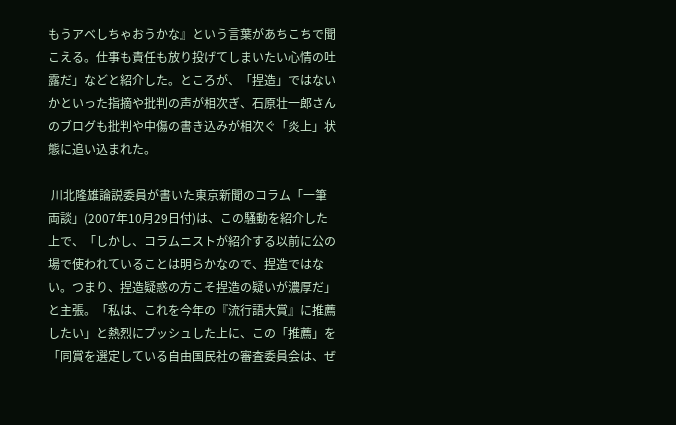もうアベしちゃおうかな』という言葉があちこちで聞こえる。仕事も責任も放り投げてしまいたい心情の吐露だ」などと紹介した。ところが、「捏造」ではないかといった指摘や批判の声が相次ぎ、石原壮一郎さんのブログも批判や中傷の書き込みが相次ぐ「炎上」状態に追い込まれた。

 川北隆雄論説委員が書いた東京新聞のコラム「一筆両談」(2007年10月29日付)は、この騒動を紹介した上で、「しかし、コラムニストが紹介する以前に公の場で使われていることは明らかなので、捏造ではない。つまり、捏造疑惑の方こそ捏造の疑いが濃厚だ」と主張。「私は、これを今年の『流行語大賞』に推薦したい」と熱烈にプッシュした上に、この「推薦」を「同賞を選定している自由国民社の審査委員会は、ぜ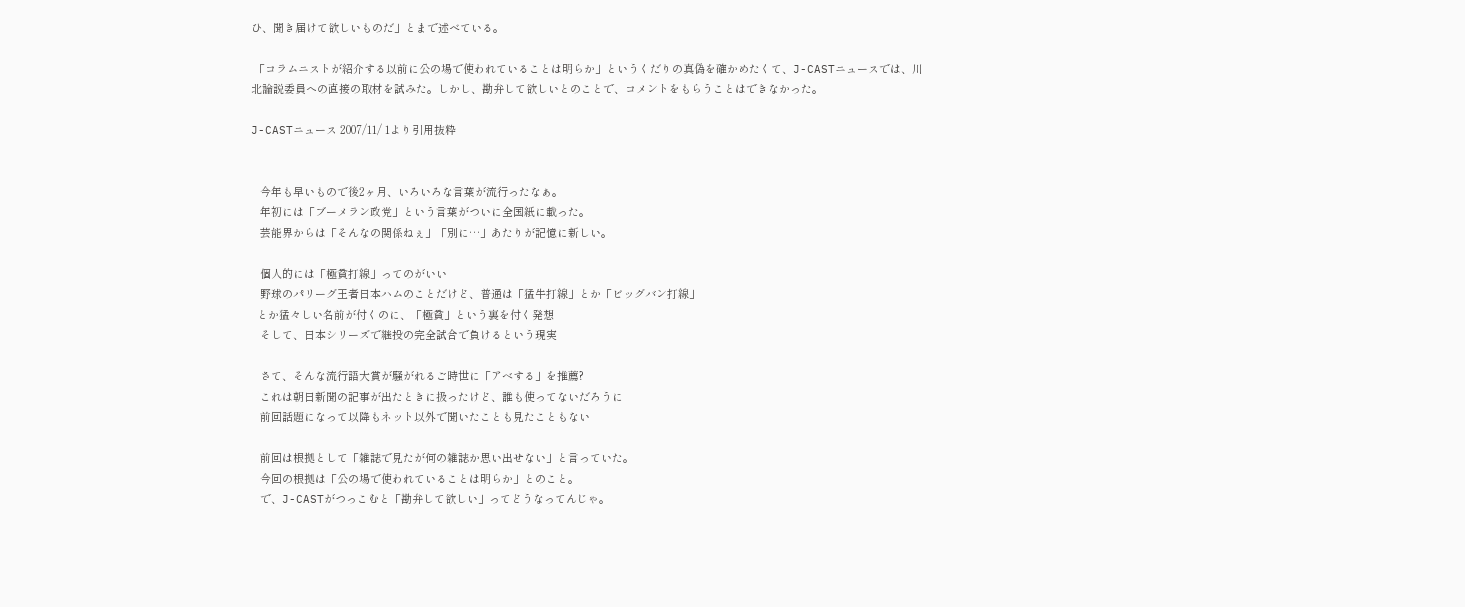ひ、聞き届けて欲しいものだ」とまで述べている。

 「コラムニストが紹介する以前に公の場で使われていることは明らか」というくだりの真偽を確かめたくて、J-CASTニュースでは、川北論説委員への直接の取材を試みた。しかし、勘弁して欲しいとのことで、コメントをもらうことはできなかった。

J-CASTニュース 2007/11/ 1より引用抜粋


   今年も早いもので後2ヶ月、いろいろな言葉が流行ったなぁ。
   年初には「ブーメラン政党」という言葉がついに全国紙に載った。
   芸能界からは「そんなの関係ねぇ」「別に…」あたりが記憶に新しい。

   個人的には「極貧打線」ってのがいい
   野球のパリーグ王者日本ハムのことだけど、普通は「猛牛打線」とか「ビッグバン打線」
  とか猛々しい名前が付くのに、「極貧」という裏を付く発想
   そして、日本シリーズで継投の完全試合で負けるという現実

   さて、そんな流行語大賞が騒がれるご時世に「アベする」を推薦?
   これは朝日新聞の記事が出たときに扱ったけど、誰も使ってないだろうに
   前回話題になって以降もネット以外で聞いたことも見たこともない

   前回は根拠として「雑誌で見たが何の雑誌か思い出せない」と言っていた。
   今回の根拠は「公の場で使われていることは明らか」とのこと。
   で、J-CASTがつっこむと「勘弁して欲しい」ってどうなってんじゃ。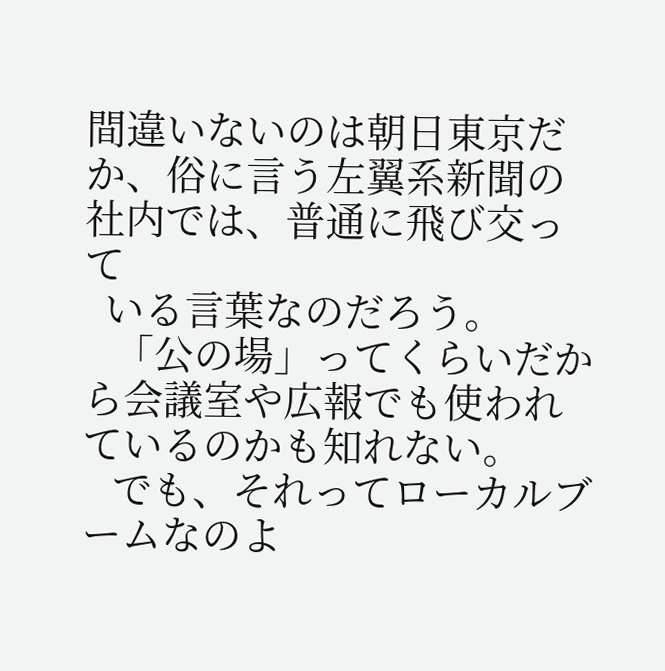間違いないのは朝日東京だか、俗に言う左翼系新聞の社内では、普通に飛び交って
  いる言葉なのだろう。
   「公の場」ってくらいだから会議室や広報でも使われているのかも知れない。
   でも、それってローカルブームなのよ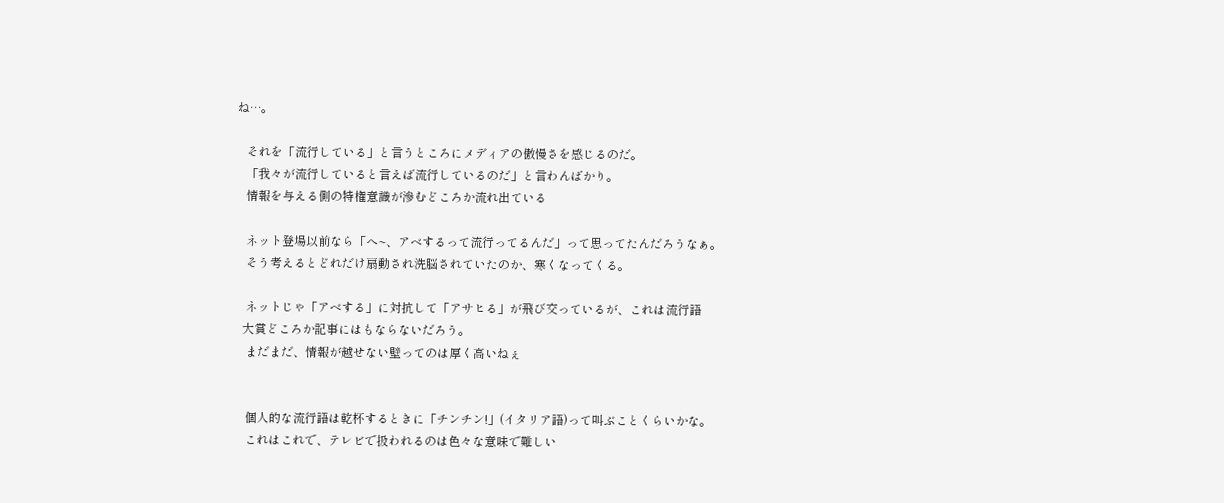ね…。

   それを「流行している」と言うところにメディアの傲慢さを感じるのだ。
   「我々が流行していると言えば流行しているのだ」と言わんばかり。
   情報を与える側の特権意識が滲むどころか流れ出ている

   ネット登場以前なら「へ~、アベするって流行ってるんだ」って思ってたんだろうなぁ。
   そう考えるとどれだけ扇動され洗脳されていたのか、寒くなってくる。

   ネットじゃ「アベする」に対抗して「アサヒる」が飛び交っているが、これは流行語
  大賞どころか記事にはもならないだろう。
   まだまだ、情報が越せない壁ってのは厚く高いねぇ


   個人的な流行語は乾杯するときに「チンチン!」(イタリア語)って叫ぶことくらいかな。
   これはこれで、テレビで扱われるのは色々な意味で難しい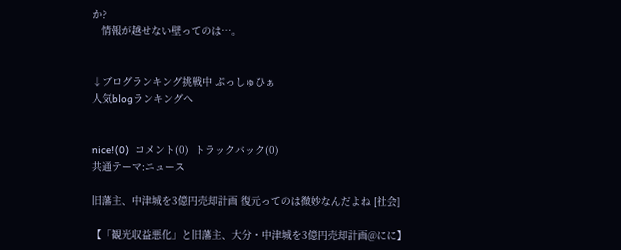か?
   情報が越せない壁ってのは…。


↓ブログランキング挑戦中 ぷっしゅひぁ
人気blogランキングへ


nice!(0)  コメント(0)  トラックバック(0)
共通テーマ:ニュース

旧藩主、中津城を3億円売却計画 復元ってのは微妙なんだよね [社会]

【「観光収益悪化」と旧藩主、大分・中津城を3億円売却計画@にに】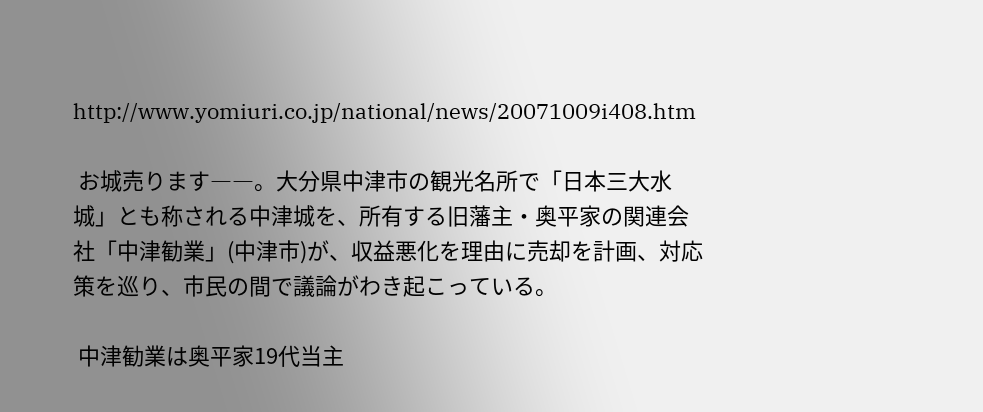http://www.yomiuri.co.jp/national/news/20071009i408.htm

 お城売ります――。大分県中津市の観光名所で「日本三大水城」とも称される中津城を、所有する旧藩主・奥平家の関連会社「中津勧業」(中津市)が、収益悪化を理由に売却を計画、対応策を巡り、市民の間で議論がわき起こっている。

 中津勧業は奥平家19代当主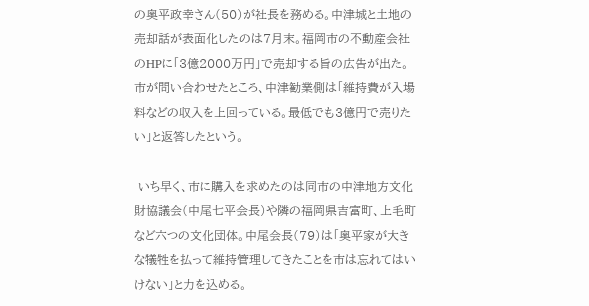の奥平政幸さん(50)が社長を務める。中津城と土地の売却話が表面化したのは7月末。福岡市の不動産会社のHPに「3億2000万円」で売却する旨の広告が出た。市が問い合わせたところ、中津勧業側は「維持費が入場料などの収入を上回っている。最低でも3億円で売りたい」と返答したという。

 いち早く、市に購入を求めたのは同市の中津地方文化財協議会(中尾七平会長)や隣の福岡県吉富町、上毛町など六つの文化団体。中尾会長(79)は「奥平家が大きな犠牲を払って維持管理してきたことを市は忘れてはいけない」と力を込める。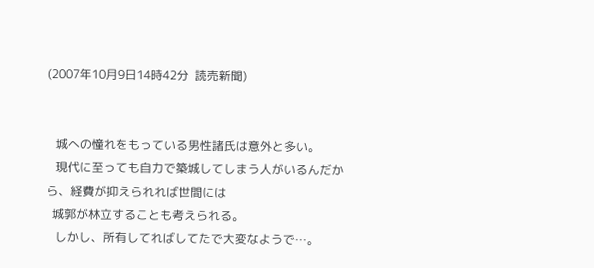(2007年10月9日14時42分  読売新聞)


   城への憧れをもっている男性諸氏は意外と多い。
   現代に至っても自力で築城してしまう人がいるんだから、経費が抑えられれば世間には
  城郭が林立することも考えられる。
   しかし、所有してればしてたで大変なようで…。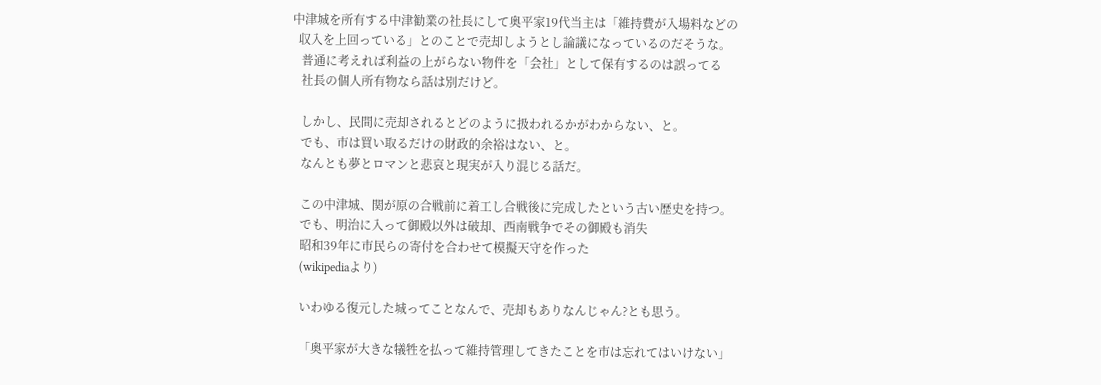中津城を所有する中津勧業の社長にして奥平家19代当主は「維持費が入場料などの
  収入を上回っている」とのことで売却しようとし論議になっているのだそうな。
   普通に考えれば利益の上がらない物件を「会社」として保有するのは誤ってる
   社長の個人所有物なら話は別だけど。

   しかし、民間に売却されるとどのように扱われるかがわからない、と。
   でも、市は買い取るだけの財政的余裕はない、と。
   なんとも夢とロマンと悲哀と現実が入り混じる話だ。

   この中津城、関が原の合戦前に着工し合戦後に完成したという古い歴史を持つ。
   でも、明治に入って御殿以外は破却、西南戦争でその御殿も消失
   昭和39年に市民らの寄付を合わせて模擬天守を作った
   (wikipediaより)

   いわゆる復元した城ってことなんで、売却もありなんじゃん?とも思う。

   「奥平家が大きな犠牲を払って維持管理してきたことを市は忘れてはいけない」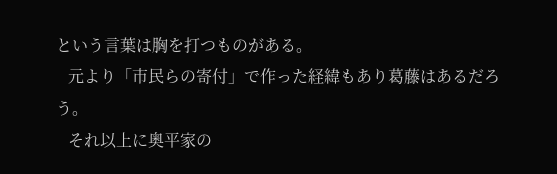という言葉は胸を打つものがある。
   元より「市民らの寄付」で作った経緯もあり葛藤はあるだろう。
   それ以上に奥平家の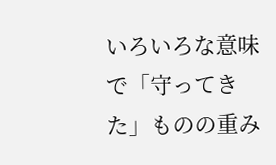いろいろな意味で「守ってきた」ものの重み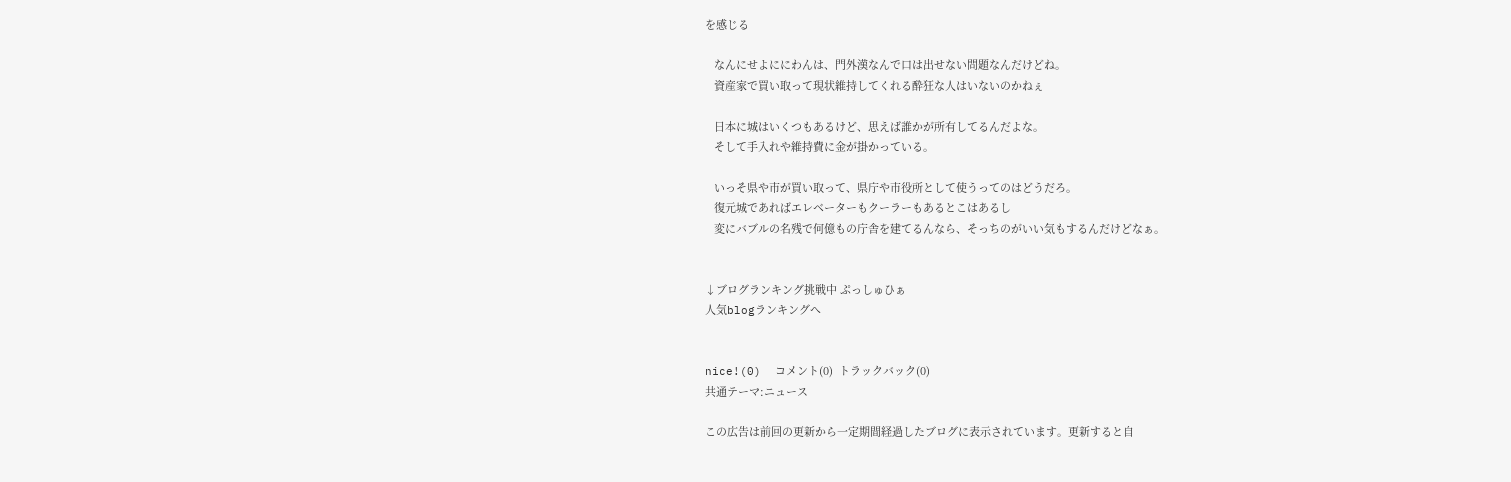を感じる

   なんにせよににわんは、門外漢なんで口は出せない問題なんだけどね。
   資産家で買い取って現状維持してくれる酔狂な人はいないのかねぇ

   日本に城はいくつもあるけど、思えば誰かが所有してるんだよな。
   そして手入れや維持費に金が掛かっている。

   いっそ県や市が買い取って、県庁や市役所として使うってのはどうだろ。
   復元城であればエレベーターもクーラーもあるとこはあるし
   変にバブルの名残で何億もの庁舎を建てるんなら、そっちのがいい気もするんだけどなぁ。


↓ブログランキング挑戦中 ぷっしゅひぁ
人気blogランキングへ


nice!(0)  コメント(0)  トラックバック(0)
共通テーマ:ニュース

この広告は前回の更新から一定期間経過したブログに表示されています。更新すると自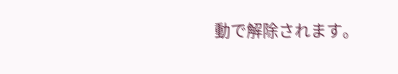動で解除されます。